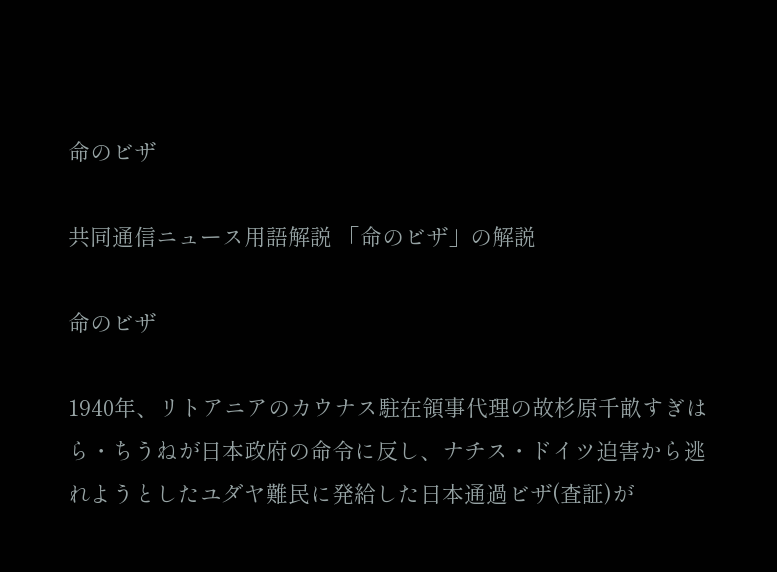命のビザ

共同通信ニュース用語解説 「命のビザ」の解説

命のビザ

1940年、リトアニアのカウナス駐在領事代理の故杉原千畝すぎはら・ちうねが日本政府の命令に反し、ナチス・ドイツ迫害から逃れようとしたユダヤ難民に発給した日本通過ビザ(査証)が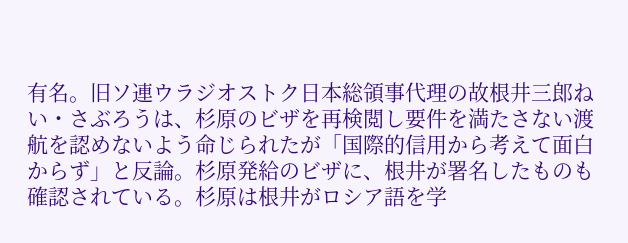有名。旧ソ連ウラジオストク日本総領事代理の故根井三郎ねい・さぶろうは、杉原のビザを再検閲し要件を満たさない渡航を認めないよう命じられたが「国際的信用から考えて面白からず」と反論。杉原発給のビザに、根井が署名したものも確認されている。杉原は根井がロシア語を学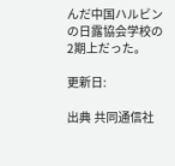んだ中国ハルビンの日露協会学校の2期上だった。

更新日:

出典 共同通信社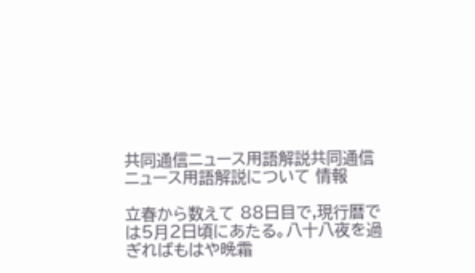共同通信ニュース用語解説共同通信ニュース用語解説について 情報

立春から数えて 88日目で,現行暦では5月2日頃にあたる。八十八夜を過ぎればもはや晩霜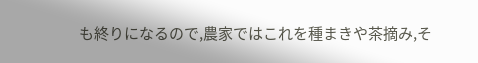も終りになるので,農家ではこれを種まきや茶摘み,そ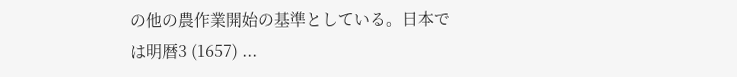の他の農作業開始の基準としている。日本では明暦3 (1657) ...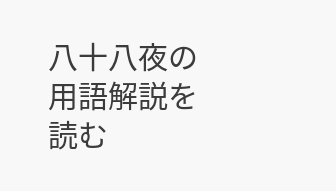八十八夜の用語解説を読む